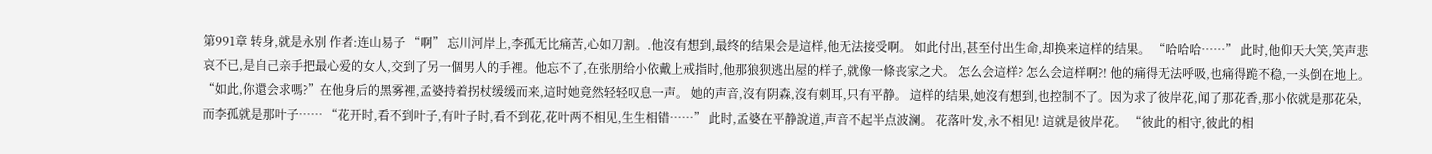第991章 转身,就是永别 作者:连山易子 “啊” 忘川河岸上,李孤无比痛苦,心如刀割。.他沒有想到,最终的结果会是這样,他无法接受啊。 如此付出,甚至付出生命,却换来這样的结果。 “哈哈哈……” 此时,他仰天大笑,笑声悲哀不已,是自己亲手把最心爱的女人,交到了另一個男人的手裡。他忘不了,在张朋给小依戴上戒指时,他那狼狈逃出屋的样子,就像一條丧家之犬。 怎么会這样? 怎么会這样啊?! 他的痛得无法呼吸,也痛得跪不稳,一头倒在地上。 “如此,你還会求嗎?”在他身后的黑雾裡,孟婆持着拐杖缓缓而来,這时她竟然轻轻叹息一声。 她的声音,沒有阴森,沒有刺耳,只有平静。 這样的结果,她沒有想到,也控制不了。因为求了彼岸花,闻了那花香,那小依就是那花朵,而李孤就是那叶子…… “花开时,看不到叶子,有叶子时,看不到花,花叶两不相见,生生相错……” 此时,孟婆在平静說道,声音不起半点波澜。 花落叶发,永不相见! 這就是彼岸花。 “彼此的相守,彼此的相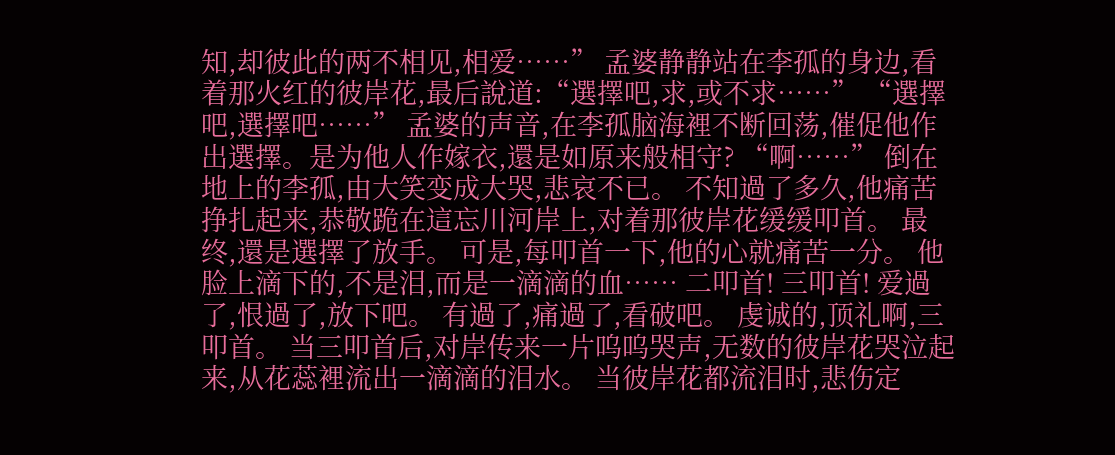知,却彼此的两不相见,相爱……” 孟婆静静站在李孤的身边,看着那火红的彼岸花,最后說道:“選擇吧,求,或不求……” “選擇吧,選擇吧……” 孟婆的声音,在李孤脑海裡不断回荡,催促他作出選擇。是为他人作嫁衣,還是如原来般相守? “啊……” 倒在地上的李孤,由大笑变成大哭,悲哀不已。 不知過了多久,他痛苦挣扎起来,恭敬跪在這忘川河岸上,对着那彼岸花缓缓叩首。 最终,還是選擇了放手。 可是,每叩首一下,他的心就痛苦一分。 他脸上滴下的,不是泪,而是一滴滴的血…… 二叩首! 三叩首! 爱過了,恨過了,放下吧。 有過了,痛過了,看破吧。 虔诚的,顶礼啊,三叩首。 当三叩首后,对岸传来一片呜呜哭声,无数的彼岸花哭泣起来,从花蕊裡流出一滴滴的泪水。 当彼岸花都流泪时,悲伤定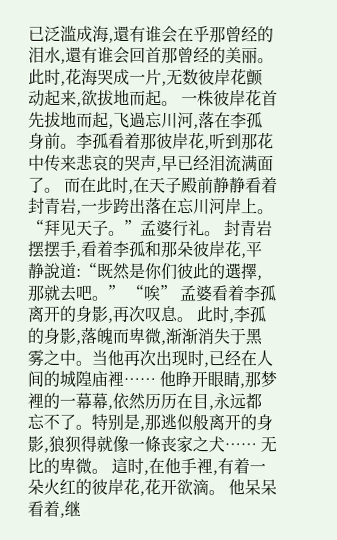已泛滥成海,還有谁会在乎那曾经的泪水,還有谁会回首那曾经的美丽。 此时,花海哭成一片,无数彼岸花颤动起来,欲拔地而起。 一株彼岸花首先拔地而起,飞過忘川河,落在李孤身前。李孤看着那彼岸花,听到那花中传来悲哀的哭声,早已经泪流满面了。 而在此时,在天子殿前静静看着封青岩,一步跨出落在忘川河岸上。 “拜见天子。”孟婆行礼。 封青岩摆摆手,看着李孤和那朵彼岸花,平静說道:“既然是你们彼此的選擇,那就去吧。” “唉” 孟婆看着李孤离开的身影,再次叹息。 此时,李孤的身影,落魄而卑微,渐渐消失于黑雾之中。当他再次出现时,已经在人间的城隍庙裡…… 他睁开眼睛,那梦裡的一幕幕,依然历历在目,永远都忘不了。特别是,那逃似般离开的身影,狼狈得就像一條丧家之犬…… 无比的卑微。 這时,在他手裡,有着一朵火红的彼岸花,花开欲滴。 他呆呆看着,继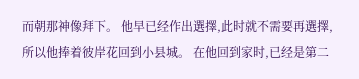而朝那神像拜下。 他早已经作出選擇,此时就不需要再選擇,所以他捧着彼岸花回到小县城。 在他回到家时,已经是第二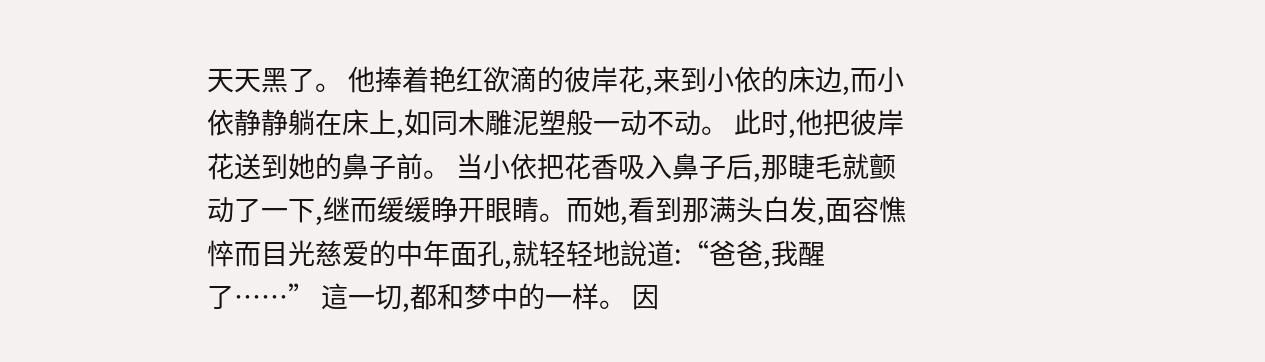天天黑了。 他捧着艳红欲滴的彼岸花,来到小依的床边,而小依静静躺在床上,如同木雕泥塑般一动不动。 此时,他把彼岸花送到她的鼻子前。 当小依把花香吸入鼻子后,那睫毛就颤动了一下,继而缓缓睁开眼睛。而她,看到那满头白发,面容憔悴而目光慈爱的中年面孔,就轻轻地說道:“爸爸,我醒了……” 這一切,都和梦中的一样。 因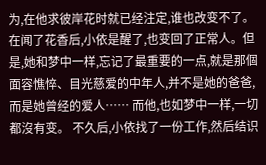为,在他求彼岸花时就已经注定,谁也改变不了。 在闻了花香后,小依是醒了,也变回了正常人。但是,她和梦中一样,忘记了最重要的一点,就是那個面容憔悴、目光慈爱的中年人,并不是她的爸爸,而是她曾经的爱人…… 而他,也如梦中一样,一切都沒有变。 不久后,小依找了一份工作,然后结识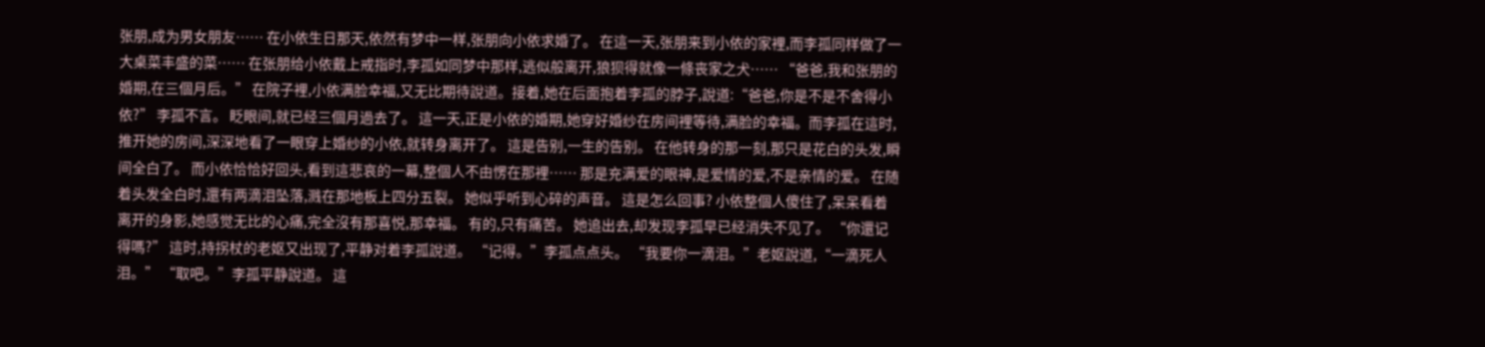张朋,成为男女朋友…… 在小依生日那天,依然有梦中一样,张朋向小依求婚了。 在這一天,张朋来到小依的家裡,而李孤同样做了一大桌菜丰盛的菜…… 在张朋给小依戴上戒指时,李孤如同梦中那样,逃似般离开,狼狈得就像一條丧家之犬…… “爸爸,我和张朋的婚期,在三個月后。” 在院子裡,小依满脸幸福,又无比期待說道。接着,她在后面抱着李孤的脖子,說道:“爸爸,你是不是不舍得小依?” 李孤不言。 眨眼间,就已经三個月過去了。 這一天,正是小依的婚期,她穿好婚纱在房间裡等待,满脸的幸福。而李孤在這时,推开她的房间,深深地看了一眼穿上婚纱的小依,就转身离开了。 這是告别,一生的告别。 在他转身的那一刻,那只是花白的头发,瞬间全白了。 而小依恰恰好回头,看到這悲哀的一幕,整個人不由愣在那裡…… 那是充满爱的眼神,是爱情的爱,不是亲情的爱。 在随着头发全白时,還有两滴泪坠落,溅在那地板上四分五裂。 她似乎听到心碎的声音。 這是怎么回事? 小依整個人傻住了,呆呆看着离开的身影,她感觉无比的心痛,完全沒有那喜悦,那幸福。 有的,只有痛苦。 她追出去,却发现李孤早已经消失不见了。 “你還记得嗎?” 這时,持拐杖的老妪又出现了,平静对着李孤說道。 “记得。”李孤点点头。 “我要你一滴泪。”老妪說道,“一滴死人泪。” “取吧。”李孤平静說道。 這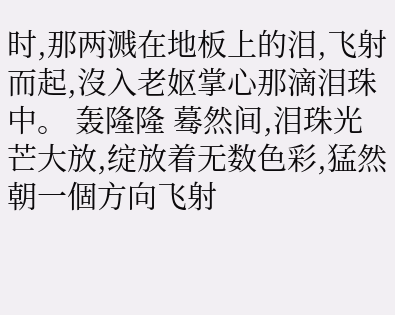时,那两溅在地板上的泪,飞射而起,沒入老妪掌心那滴泪珠中。 轰隆隆 蓦然间,泪珠光芒大放,绽放着无数色彩,猛然朝一個方向飞射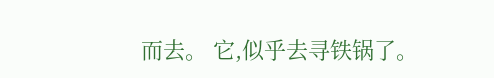而去。 它,似乎去寻铁锅了。